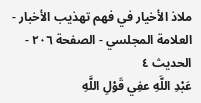ملاذ الأخيار في فهم تهذيب الأخبار - العلامة المجلسي - الصفحة ٢٠٦ - الحديث ٤
عَبْدِ اللَّهِ عفِي قَوْلِ اللَّهِ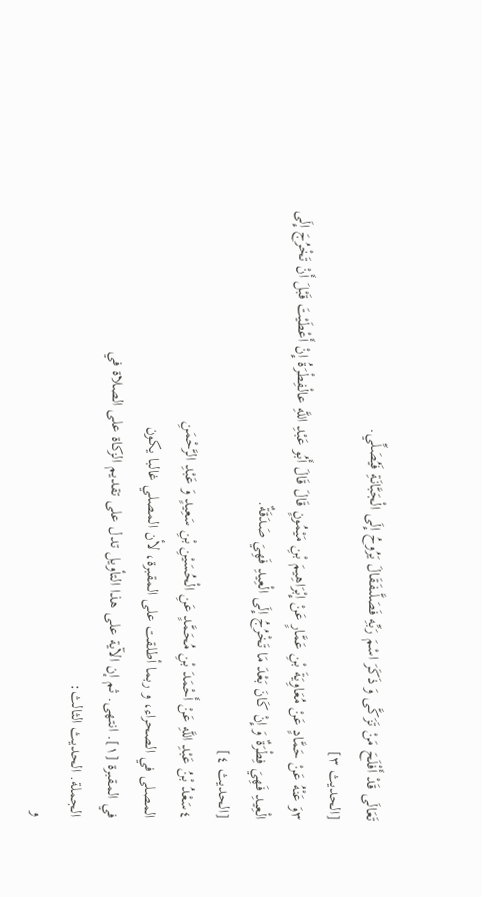تَعَالَى قَدْ أَفْلَحَ مَنْ تَزَكَّى وَ ذَكَرَ اسْمَ رَبِّهِ فَصَلَّىفَقَالَ يَرُوحُ إِلَى الْجَبَّانَةِ فَيُصَلِّي.
[الحديث ٣]
٣وَ عَنْهُ عَنْ حَمَّادٍ عَنْ مُعَاوِيَةَ بْنِ عَمَّارٍ عَنْ إِبْرَاهِيمَ بْنِ مَيْمُونٍ قَالَ قَالَ أَبُو عَبْدِ اللَّهِ عالْفِطْرَةُ إِنْ أَعْطَيْتَ قَبْلَ أَنْ تَخْرُجَ إِلَى الْعِيدِ فَهِيَ فِطْرَةٌ وَ إِنْ كَانَ بَعْدَ مَا تَخْرُجُ إِلَى الْعِيدِ فَهِيَ صَدَقَةٌ.
[الحديث ٤]
٤سَعْدُ بْنُ عَبْدِ اللَّهِ عَنْ أَحْمَدَ بْنِ مُحَمَّدٍ عَنِ الْحُسَيْنِ بْنِ سَعِيدٍ وَ عَبْدِ الرَّحْمَنِ
المصلى في الصحراء، و ربما أطلقت على المقبرة، لأن المصلي غالبا يكون
في المقبرة [١]. انتهى. ثم إن الآية على هذا التأويل تدل على تقديم الزكاة على الصلاة في
الجملة. الحديث الثالث:
و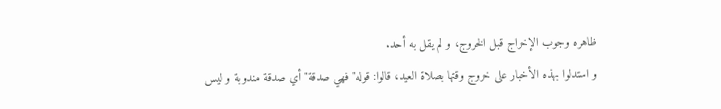ظاهره وجوب الإخراج قبل الخروج، و لم يقل به أحد.
و استدلوا بهذه الأخبار على خروج وقتها بصلاة العيد، قالوا: قوله" فهي صدقة" أي صدقة مندوبة و ليس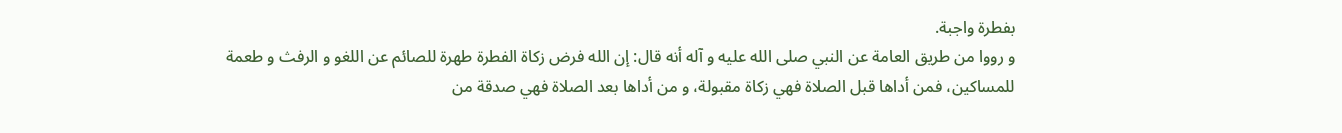بفطرة واجبة.
و رووا من طريق العامة عن النبي صلى الله عليه و آله أنه قال: إن الله فرض زكاة الفطرة طهرة للصائم عن اللغو و الرفث و طعمة للمساكين، فمن أداها قبل الصلاة فهي زكاة مقبولة، و من أداها بعد الصلاة فهي صدقة من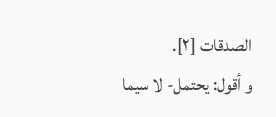الصدقات [٢].
و أقول: يحتمل- لا سيما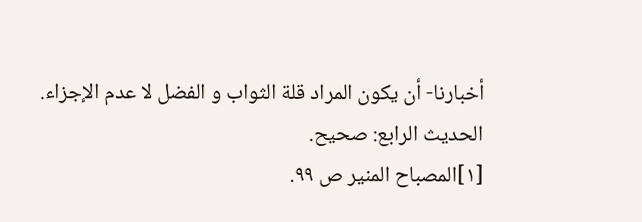أخبارنا- أن يكون المراد قلة الثواب و الفضل لا عدم الإجزاء.
الحديث الرابع: صحيح.
[١]المصباح المنير ص ٩٩.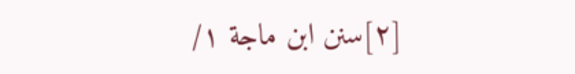[٢]سنن ابن ماجة ١/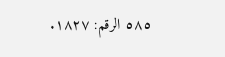٥٨٥ الرقم: ١٨٢٧.